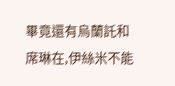畢竟還有烏蘭託和席琳在,伊絲米不能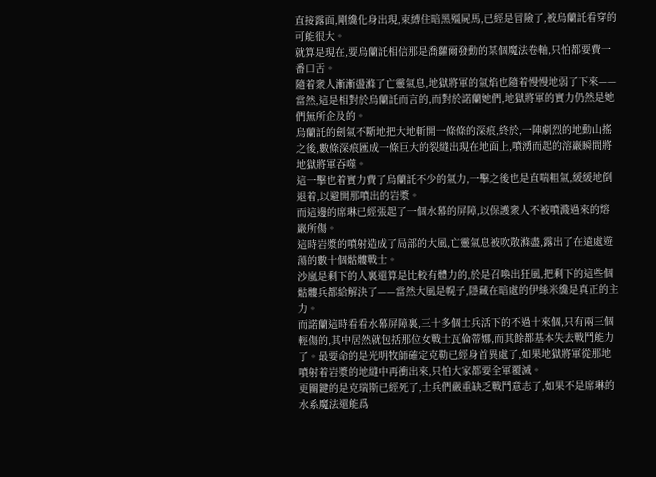直接露面,剛纔化身出現,束縛住暗黑殭屍馬,已經是冒險了,被烏蘭託看穿的可能很大。
就算是現在,要烏蘭託相信那是喬蘿爾發動的某個魔法卷軸,只怕都要費一番口舌。
隨着衆人漸漸盪滌了亡靈氣息,地獄將軍的氣焰也隨着慢慢地弱了下來——當然,這是相對於烏蘭託而言的,而對於諾蘭她們,地獄將軍的實力仍然是她們無所企及的。
烏蘭託的劍氣不斷地把大地斬開一條條的深痕,終於,一陣劇烈的地動山搖之後,數條深痕匯成一條巨大的裂縫出現在地面上,噴湧而起的溶巖瞬間將地獄將軍吞噬。
這一擊也着實力費了烏蘭託不少的氣力,一擊之後也是直喘粗氣,緩緩地倒退着,以避開那噴出的岩漿。
而這邊的席琳已經張起了一個水幕的屏障,以保護衆人不被噴濺過來的熔巖所傷。
這時岩漿的噴射造成了局部的大風,亡靈氣息被吹散滌盡,露出了在遠處遊蕩的數十個骷髏戰士。
沙嵐是剩下的人裏還算是比較有體力的,於是召喚出狂風,把剩下的這些個骷髏兵都給解決了——當然大風是幌子,隱藏在暗處的伊絲米纔是真正的主力。
而諾蘭這時看看水幕屏障裏,三十多個士兵活下的不過十來個,只有兩三個輕傷的,其中居然就包括那位女戰士瓦倫蒂娜,而其餘都基本失去戰鬥能力了。最要命的是光明牧師確定克勒已經身首異處了,如果地獄將軍從那地噴射着岩漿的地縫中再衝出來,只怕大家都要全軍覆滅。
更關鍵的是克瑞斯已經死了,士兵們嚴重缺乏戰鬥意志了,如果不是席琳的水系魔法還能爲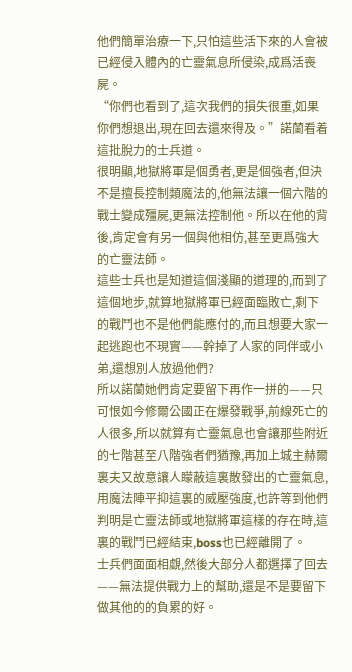他們簡單治療一下,只怕這些活下來的人會被已經侵入體內的亡靈氣息所侵染,成爲活喪屍。
“你們也看到了,這次我們的損失很重,如果你們想退出,現在回去還來得及。”諾蘭看着這批脫力的士兵道。
很明顯,地獄將軍是個勇者,更是個強者,但決不是擅長控制類魔法的,他無法讓一個六階的戰士變成殭屍,更無法控制他。所以在他的背後,肯定會有另一個與他相仿,甚至更爲強大的亡靈法師。
這些士兵也是知道這個淺顯的道理的,而到了這個地步,就算地獄將軍已經面臨敗亡,剩下的戰鬥也不是他們能應付的,而且想要大家一起逃跑也不現實——幹掉了人家的同伴或小弟,還想別人放過他們?
所以諾蘭她們肯定要留下再作一拼的——只可恨如今修爾公國正在爆發戰爭,前線死亡的人很多,所以就算有亡靈氣息也會讓那些附近的七階甚至八階強者們猶豫,再加上城主赫爾裏夫又故意讓人矇蔽這裏散發出的亡靈氣息,用魔法陣平抑這裏的威壓強度,也許等到他們判明是亡靈法師或地獄將軍這樣的存在時,這裏的戰鬥已經結束,boss也已經離開了。
士兵們面面相覷,然後大部分人都選擇了回去——無法提供戰力上的幫助,還是不是要留下做其他的的負累的好。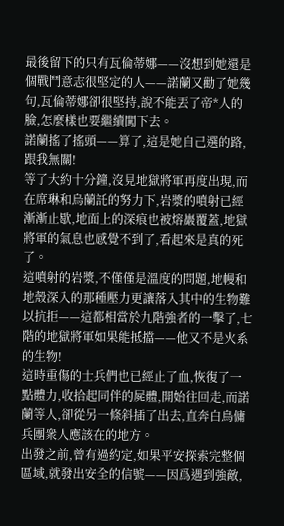最後留下的只有瓦倫蒂娜——沒想到她還是個戰鬥意志很堅定的人——諾蘭又勸了她幾句,瓦倫蒂娜卻很堅持,說不能丟了帝*人的臉,怎麼樣也要繼續闖下去。
諾蘭搖了搖頭——算了,這是她自己選的路,跟我無關!
等了大約十分鐘,沒見地獄將軍再度出現,而在席琳和烏蘭託的努力下,岩漿的噴射已經漸漸止歇,地面上的深痕也被熔巖覆蓋,地獄將軍的氣息也感覺不到了,看起來是真的死了。
這噴射的岩漿,不僅僅是溫度的問題,地幔和地殼深入的那種壓力更讓落入其中的生物難以抗拒——這都相當於九階強者的一擊了,七階的地獄將軍如果能抵擋——他又不是火系的生物!
這時重傷的士兵們也已經止了血,恢復了一點體力,收拾起同伴的屍體,開始往回走,而諾蘭等人,卻從另一條斜插了出去,直奔白鳥傭兵團衆人應該在的地方。
出發之前,曾有過約定,如果平安探索完整個區域,就發出安全的信號——因爲遇到強敵,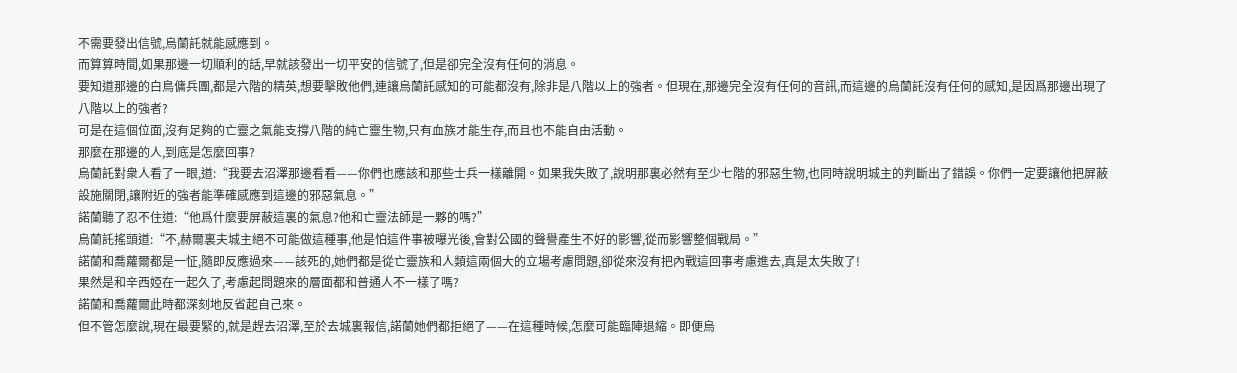不需要發出信號,烏蘭託就能感應到。
而算算時間,如果那邊一切順利的話,早就該發出一切平安的信號了,但是卻完全沒有任何的消息。
要知道那邊的白鳥傭兵團,都是六階的精英,想要擊敗他們,連讓烏蘭託感知的可能都沒有,除非是八階以上的強者。但現在,那邊完全沒有任何的音訊,而這邊的烏蘭託沒有任何的感知,是因爲那邊出現了八階以上的強者?
可是在這個位面,沒有足夠的亡靈之氣能支撐八階的純亡靈生物,只有血族才能生存,而且也不能自由活動。
那麼在那邊的人,到底是怎麼回事?
烏蘭託對衆人看了一眼,道:“我要去沼澤那邊看看——你們也應該和那些士兵一樣離開。如果我失敗了,說明那裏必然有至少七階的邪惡生物,也同時說明城主的判斷出了錯誤。你們一定要讓他把屏蔽設施關閉,讓附近的強者能準確感應到這邊的邪惡氣息。”
諾蘭聽了忍不住道:“他爲什麼要屏蔽這裏的氣息?他和亡靈法師是一夥的嗎?”
烏蘭託搖頭道:“不,赫爾裏夫城主絕不可能做這種事,他是怕這件事被曝光後,會對公國的聲譽產生不好的影響,從而影響整個戰局。”
諾蘭和喬蘿爾都是一怔,隨即反應過來——該死的,她們都是從亡靈族和人類這兩個大的立場考慮問題,卻從來沒有把內戰這回事考慮進去,真是太失敗了!
果然是和辛西婭在一起久了,考慮起問題來的層面都和普通人不一樣了嗎?
諾蘭和喬蘿爾此時都深刻地反省起自己來。
但不管怎麼說,現在最要緊的,就是趕去沼澤,至於去城裏報信,諾蘭她們都拒絕了——在這種時候,怎麼可能臨陣退縮。即便烏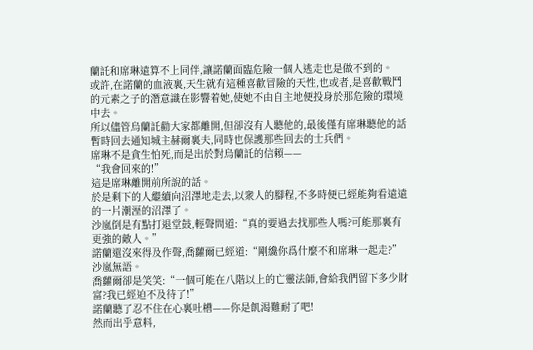蘭託和席琳遠算不上同伴,讓諾蘭面臨危險一個人逃走也是做不到的。
或許,在諾蘭的血液裏,天生就有這種喜歡冒險的天性,也或者,是喜歡戰鬥的元素之子的潛意識在影響着她,使她不由自主地便投身於那危險的環境中去。
所以儘管烏蘭託勸大家都離開,但卻沒有人聽他的,最後僅有席琳聽他的話暫時回去通知城主赫爾裏夫,同時也保護那些回去的士兵們。
席琳不是貪生怕死,而是出於對烏蘭託的信賴——
“我會回來的!”
這是席琳離開前所說的話。
於是剩下的人繼續向沼澤地走去,以衆人的腳程,不多時便已經能夠看遠遠的一片潮溼的沼澤了。
沙嵐倒是有點打退堂鼓,輕聲問道:“真的要過去找那些人嗎?可能那裏有更強的敵人。”
諾蘭還沒來得及作聲,喬蘿爾已經道:“剛纔你爲什麼不和席琳一起走?”
沙嵐無語。
喬蘿爾卻是笑笑:“一個可能在八階以上的亡靈法師,會給我們留下多少財富?我已經迫不及待了!”
諾蘭聽了忍不住在心裏吐槽——你是飢渴難耐了吧!
然而出乎意料,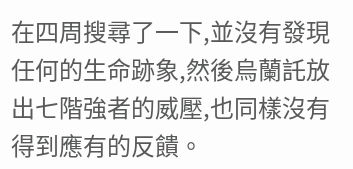在四周搜尋了一下,並沒有發現任何的生命跡象,然後烏蘭託放出七階強者的威壓,也同樣沒有得到應有的反饋。